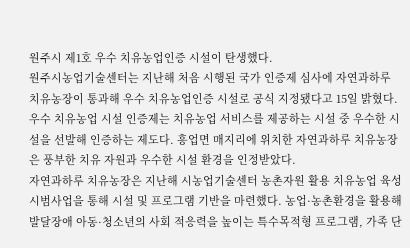원주시 제1호 우수 치유농업인증 시설이 탄생했다.
원주시농업기술센터는 지난해 처음 시행된 국가 인증제 심사에 자연과하루 치유농장이 통과해 우수 치유농업인증 시설로 공식 지정됐다고 15일 밝혔다.
우수 치유농업 시설 인증제는 치유농업 서비스를 제공하는 시설 중 우수한 시설을 선발해 인증하는 제도다. 흥업면 매지리에 위치한 자연과하루 치유농장은 풍부한 치유 자원과 우수한 시설 환경을 인정받았다.
자연과하루 치유농장은 지난해 시농업기술센터 농촌자원 활용 치유농업 육성 시범사업을 통해 시설 및 프로그램 기반을 마련했다. 농업·농촌환경을 활용해 발달장애 아동·청소년의 사회 적응력을 높이는 특수목적형 프로그램, 가족 단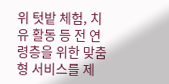위 텃밭 체험, 치유 활동 등 전 연령층을 위한 맞춤형 서비스를 제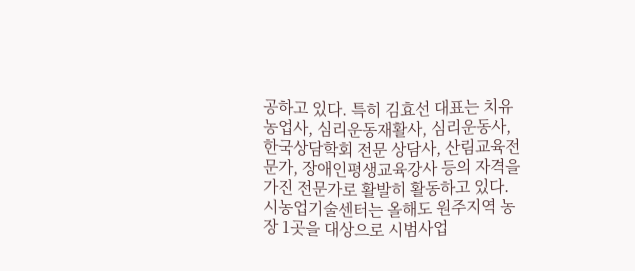공하고 있다. 특히 김효선 대표는 치유농업사, 심리운동재활사, 심리운동사, 한국상담학회 전문 상담사, 산림교육전문가, 장애인평생교육강사 등의 자격을 가진 전문가로 활발히 활동하고 있다.
시농업기술센터는 올해도 원주지역 농장 1곳을 대상으로 시범사업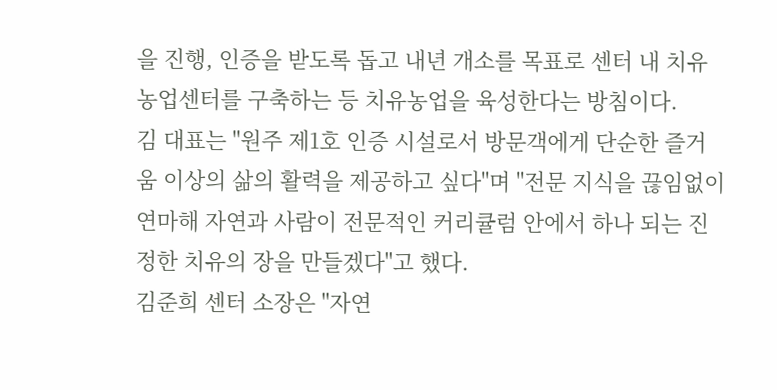을 진행, 인증을 받도록 돕고 내년 개소를 목표로 센터 내 치유농업센터를 구축하는 등 치유농업을 육성한다는 방침이다.
김 대표는 "원주 제1호 인증 시설로서 방문객에게 단순한 즐거움 이상의 삶의 활력을 제공하고 싶다"며 "전문 지식을 끊임없이 연마해 자연과 사람이 전문적인 커리큘럼 안에서 하나 되는 진정한 치유의 장을 만들겠다"고 했다.
김준희 센터 소장은 "자연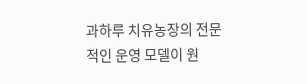과하루 치유농장의 전문적인 운영 모델이 원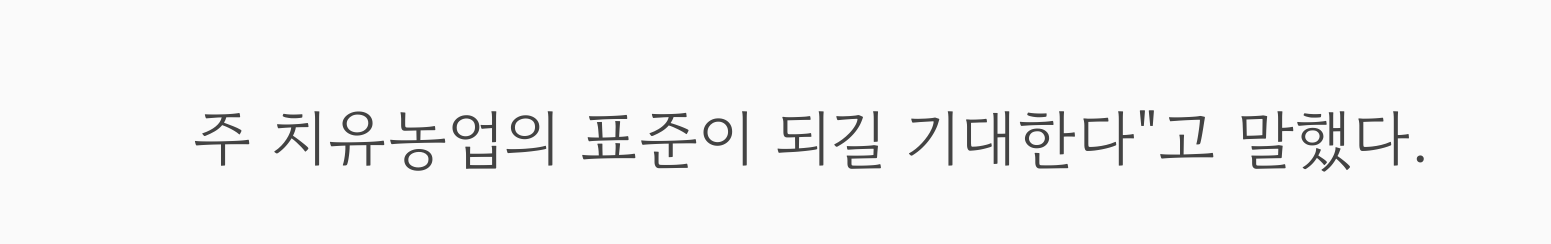주 치유농업의 표준이 되길 기대한다"고 말했다.